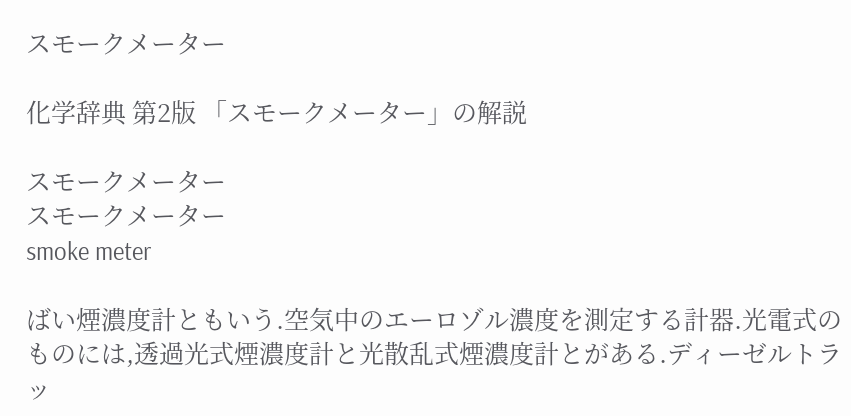スモークメーター

化学辞典 第2版 「スモークメーター」の解説

スモークメーター
スモークメーター
smoke meter

ばい煙濃度計ともいう.空気中のエーロゾル濃度を測定する計器.光電式のものには,透過光式煙濃度計と光散乱式煙濃度計とがある.ディーゼルトラッ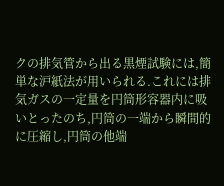クの排気管から出る黒煙試験には,簡単な沪紙法が用いられる.これには排気ガスの一定量を円筒形容器内に吸いとったのち,円筒の一端から瞬間的に圧縮し,円筒の他端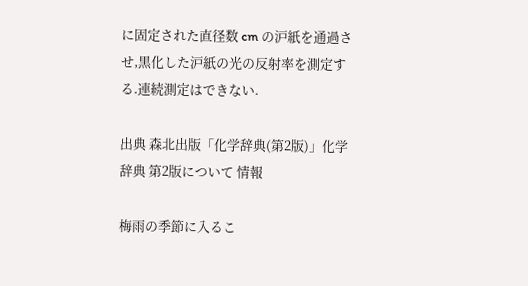に固定された直径数 cm の沪紙を通過させ,黒化した沪紙の光の反射率を測定する.連続測定はできない.

出典 森北出版「化学辞典(第2版)」化学辞典 第2版について 情報

梅雨の季節に入るこ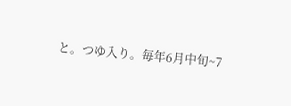と。つゆ入り。毎年6月中旬~7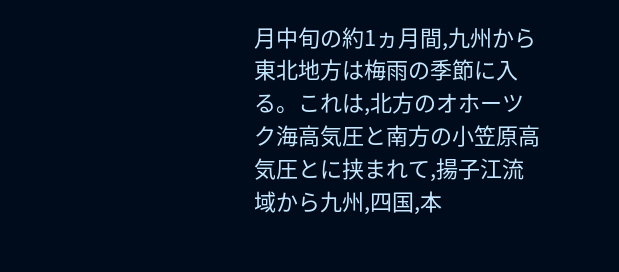月中旬の約1ヵ月間,九州から東北地方は梅雨の季節に入る。これは,北方のオホーツク海高気圧と南方の小笠原高気圧とに挟まれて,揚子江流域から九州,四国,本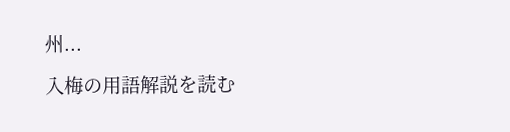州...

入梅の用語解説を読む